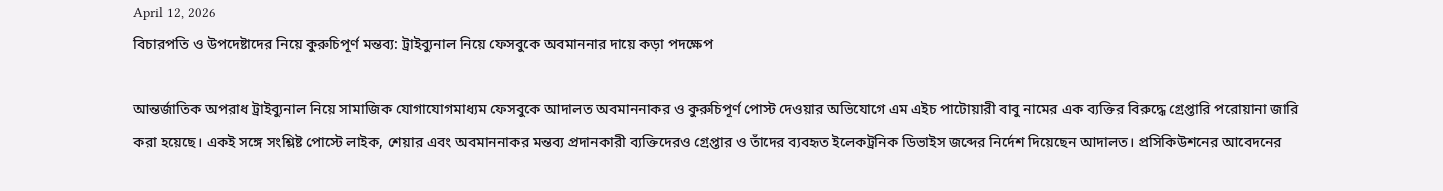April 12, 2026
বিচারপতি ও উপদেষ্টাদের নিয়ে কুরুচিপূর্ণ মন্তব্য: ট্রাইব্যুনাল নিয়ে ফেসবুকে অবমাননার দায়ে কড়া পদক্ষেপ

আন্তর্জাতিক অপরাধ ট্রাইব্যুনাল নিয়ে সামাজিক যোগাযোগমাধ্যম ফেসবুকে আদালত অবমাননাকর ও কুরুচিপূর্ণ পোস্ট দেওয়ার অভিযোগে এম এইচ পাটোয়ারী বাবু নামের এক ব্যক্তির বিরুদ্ধে গ্রেপ্তারি পরোয়ানা জারি করা হয়েছে। একই সঙ্গে সংশ্লিষ্ট পোস্টে লাইক, শেয়ার এবং অবমাননাকর মন্তব্য প্রদানকারী ব্যক্তিদেরও গ্রেপ্তার ও তাঁদের ব্যবহৃত ইলেকট্রনিক ডিভাইস জব্দের নির্দেশ দিয়েছেন আদালত। প্রসিকিউশনের আবেদনের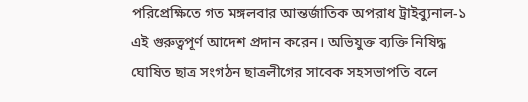পরিপ্রেক্ষিতে গত মঙ্গলবার আন্তর্জাতিক অপরাধ ট্রাইব্যুনাল-১ এই গুরুত্বপূর্ণ আদেশ প্রদান করেন। অভিযুক্ত ব্যক্তি নিষিদ্ধ ঘোষিত ছাত্র সংগঠন ছাত্রলীগের সাবেক সহসভাপতি বলে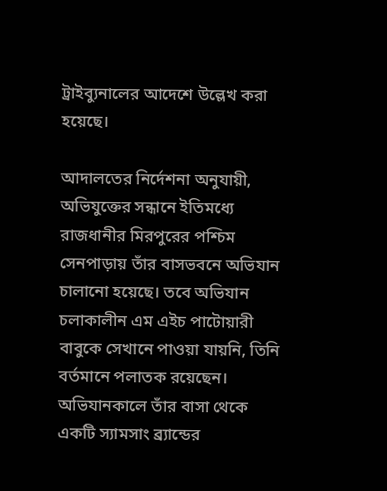ট্রাইব্যুনালের আদেশে উল্লেখ করা হয়েছে।

আদালতের নির্দেশনা অনুযায়ী, অভিযুক্তের সন্ধানে ইতিমধ্যে রাজধানীর মিরপুরের পশ্চিম সেনপাড়ায় তাঁর বাসভবনে অভিযান চালানো হয়েছে। তবে অভিযান চলাকালীন এম এইচ পাটোয়ারী বাবুকে সেখানে পাওয়া যায়নি, তিনি বর্তমানে পলাতক রয়েছেন। অভিযানকালে তাঁর বাসা থেকে একটি স্যামসাং ব্র্যান্ডের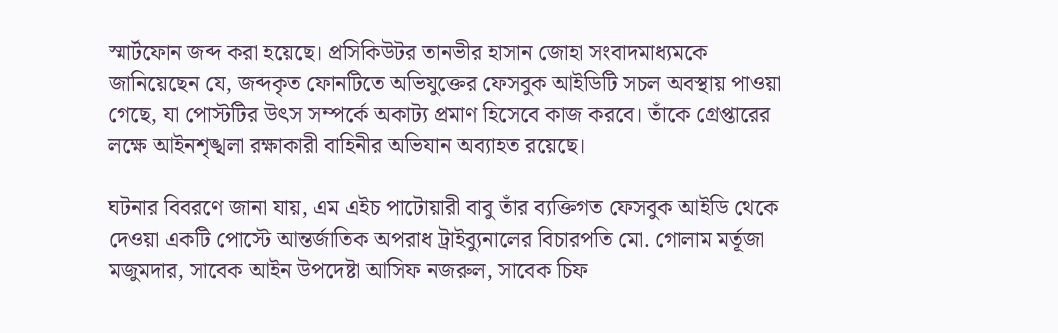স্মার্টফোন জব্দ করা হয়েছে। প্রসিকিউটর তানভীর হাসান জোহা সংবাদমাধ্যমকে জানিয়েছেন যে, জব্দকৃত ফোনটিতে অভিযুক্তের ফেসবুক আইডিটি সচল অবস্থায় পাওয়া গেছে, যা পোস্টটির উৎস সম্পর্কে অকাট্য প্রমাণ হিসেবে কাজ করবে। তাঁকে গ্রেপ্তারের লক্ষে আইনশৃঙ্খলা রক্ষাকারী বাহিনীর অভিযান অব্যাহত রয়েছে।

ঘটনার বিবরণে জানা যায়, এম এইচ পাটোয়ারী বাবু তাঁর ব্যক্তিগত ফেসবুক আইডি থেকে দেওয়া একটি পোস্টে আন্তর্জাতিক অপরাধ ট্রাইব্যুনালের বিচারপতি মো. গোলাম মর্তূজা মজুমদার, সাবেক আইন উপদেষ্টা আসিফ নজরুল, সাবেক চিফ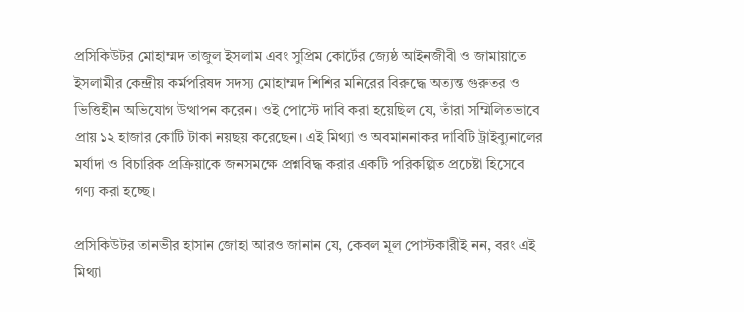প্রসিকিউটর মোহাম্মদ তাজুল ইসলাম এবং সুপ্রিম কোর্টের জ্যেষ্ঠ আইনজীবী ও জামায়াতে ইসলামীর কেন্দ্রীয় কর্মপরিষদ সদস্য মোহাম্মদ শিশির মনিরের বিরুদ্ধে অত্যন্ত গুরুতর ও ভিত্তিহীন অভিযোগ উত্থাপন করেন। ওই পোস্টে দাবি করা হয়েছিল যে, তাঁরা সম্মিলিতভাবে প্রায় ১২ হাজার কোটি টাকা নয়ছয় করেছেন। এই মিথ্যা ও অবমাননাকর দাবিটি ট্রাইব্যুনালের মর্যাদা ও বিচারিক প্রক্রিয়াকে জনসমক্ষে প্রশ্নবিদ্ধ করার একটি পরিকল্পিত প্রচেষ্টা হিসেবে গণ্য করা হচ্ছে।

প্রসিকিউটর তানভীর হাসান জোহা আরও জানান যে, কেবল মূল পোস্টকারীই নন, বরং এই মিথ্যা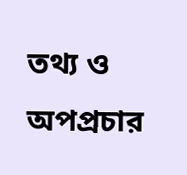তথ্য ও অপপ্রচার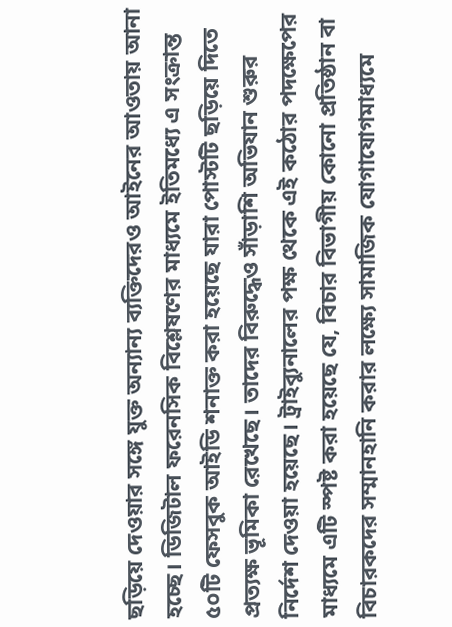ছড়িয়ে দেওয়ার সঙ্গে যুক্ত অন্যান্য ব্যক্তিদেরও আইনের আওতায় আনা হচ্ছে। ডিজিটাল ফরেনসিক বিশ্লেষণের মাধ্যমে ইতিমধ্যে এ সংক্রান্ত ৫০টি ফেসবুক আইডি শনাক্ত করা হয়েছে যারা পোস্টটি ছড়িয়ে দিতে প্রত্যক্ষ ভূমিকা রেখেছে। তাদের বিরুদ্ধেও সাঁড়াশি অভিযান শুরুর নির্দেশ দেওয়া হয়েছে। ট্রাইব্যুনালের পক্ষ থেকে এই কঠোর পদক্ষেপের মাধ্যমে এটি স্পষ্ট করা হয়েছে যে, বিচার বিভাগীয় কোনো প্রতিষ্ঠান বা বিচারকদের সম্মানহানি করার লক্ষ্যে সামাজিক যোগাযোগমাধ্যমে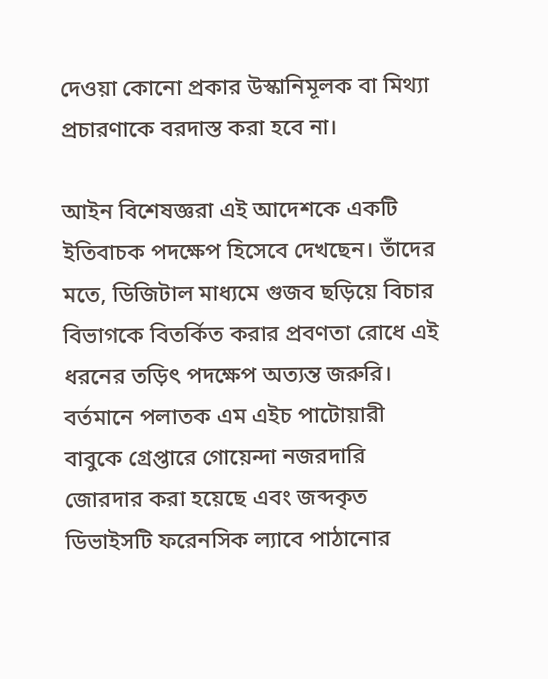দেওয়া কোনো প্রকার উস্কানিমূলক বা মিথ্যা প্রচারণাকে বরদাস্ত করা হবে না।

আইন বিশেষজ্ঞরা এই আদেশকে একটি ইতিবাচক পদক্ষেপ হিসেবে দেখছেন। তাঁদের মতে, ডিজিটাল মাধ্যমে গুজব ছড়িয়ে বিচার বিভাগকে বিতর্কিত করার প্রবণতা রোধে এই ধরনের তড়িৎ পদক্ষেপ অত্যন্ত জরুরি। বর্তমানে পলাতক এম এইচ পাটোয়ারী বাবুকে গ্রেপ্তারে গোয়েন্দা নজরদারি জোরদার করা হয়েছে এবং জব্দকৃত ডিভাইসটি ফরেনসিক ল্যাবে পাঠানোর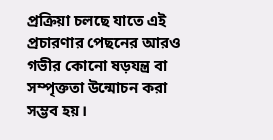প্রক্রিয়া চলছে যাতে এই প্রচারণার পেছনের আরও গভীর কোনো ষড়যন্ত্র বা সম্পৃক্ততা উন্মোচন করা সম্ভব হয়।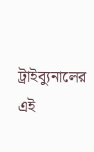ট্রাইব্যুনালের এই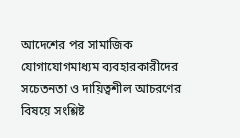আদেশের পর সামাজিক যোগাযোগমাধ্যম ব্যবহারকারীদের সচেতনতা ও দায়িত্বশীল আচরণের বিষয়ে সংশ্লিষ্ট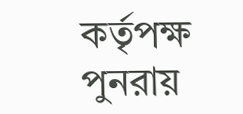কর্তৃপক্ষ পুনরায়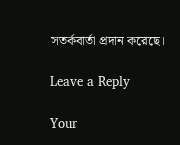সতর্কবার্তা প্রদান করেছে।

Leave a Reply

Your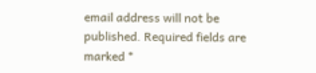email address will not be published. Required fields are marked *